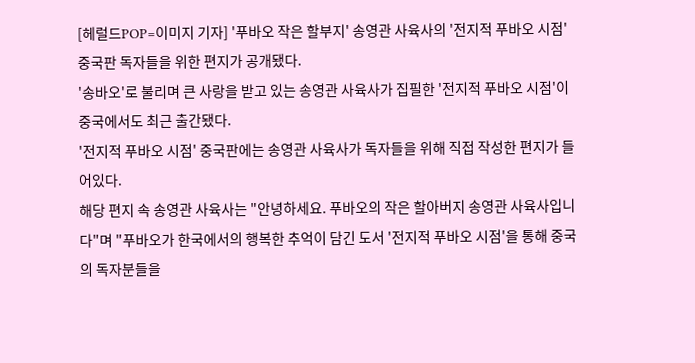[헤럴드POP=이미지 기자] '푸바오 작은 할부지' 송영관 사육사의 '전지적 푸바오 시점' 중국판 독자들을 위한 편지가 공개됐다.
'송바오'로 불리며 큰 사랑을 받고 있는 송영관 사육사가 집필한 '전지적 푸바오 시점'이 중국에서도 최근 출간됐다.
'전지적 푸바오 시점' 중국판에는 송영관 사육사가 독자들을 위해 직접 작성한 편지가 들어있다.
해당 편지 속 송영관 사육사는 "안녕하세요. 푸바오의 작은 할아버지 송영관 사육사입니다"며 "푸바오가 한국에서의 행복한 추억이 담긴 도서 '전지적 푸바오 시점'을 통해 중국의 독자분들을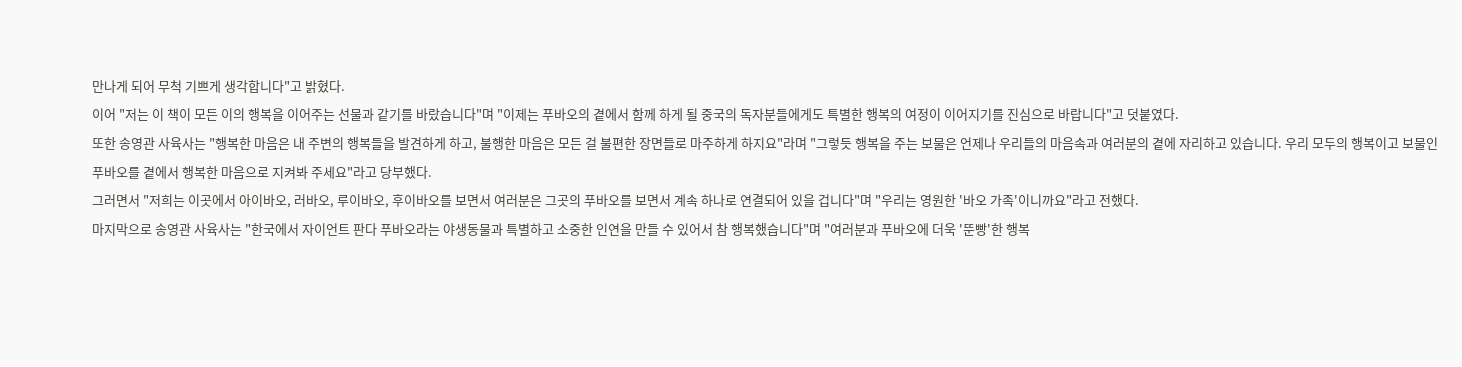만나게 되어 무척 기쁘게 생각합니다"고 밝혔다.
이어 "저는 이 책이 모든 이의 행복을 이어주는 선물과 같기를 바랐습니다"며 "이제는 푸바오의 곁에서 함께 하게 될 중국의 독자분들에게도 특별한 행복의 여정이 이어지기를 진심으로 바랍니다"고 덧붙였다.
또한 송영관 사육사는 "행복한 마음은 내 주변의 행복들을 발견하게 하고, 불행한 마음은 모든 걸 불편한 장면들로 마주하게 하지요"라며 "그렇듯 행복을 주는 보물은 언제나 우리들의 마음속과 여러분의 곁에 자리하고 있습니다. 우리 모두의 행복이고 보물인 푸바오를 곁에서 행복한 마음으로 지켜봐 주세요"라고 당부했다.
그러면서 "저희는 이곳에서 아이바오, 러바오, 루이바오, 후이바오를 보면서 여러분은 그곳의 푸바오를 보면서 계속 하나로 연결되어 있을 겁니다"며 "우리는 영원한 '바오 가족'이니까요"라고 전했다.
마지막으로 송영관 사육사는 "한국에서 자이언트 판다 푸바오라는 야생동물과 특별하고 소중한 인연을 만들 수 있어서 참 행복했습니다"며 "여러분과 푸바오에 더욱 '뚠빵'한 행복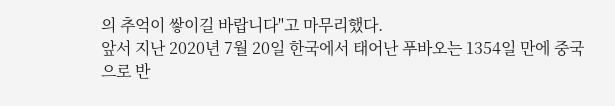의 추억이 쌓이길 바랍니다"고 마무리했다.
앞서 지난 2020년 7월 20일 한국에서 태어난 푸바오는 1354일 만에 중국으로 반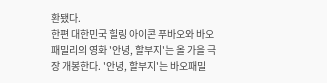환됐다.
한편 대한민국 힐링 아이콘 푸바오와 바오패밀리의 영화 '안녕, 할부지'는 올 가을 극장 개봉한다. '안녕, 할부지'는 바오패밀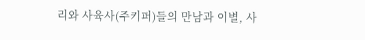리와 사육사(주키퍼)들의 만남과 이별, 사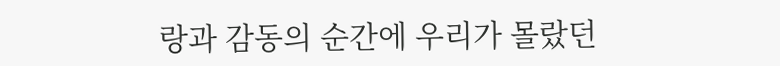랑과 감동의 순간에 우리가 몰랐던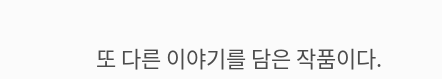또 다른 이야기를 담은 작품이다.